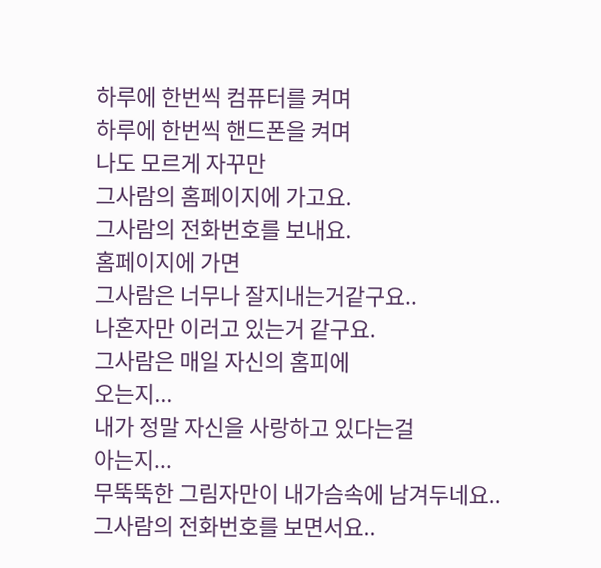하루에 한번씩 컴퓨터를 켜며
하루에 한번씩 핸드폰을 켜며
나도 모르게 자꾸만
그사람의 홈페이지에 가고요.
그사람의 전화번호를 보내요.
홈페이지에 가면
그사람은 너무나 잘지내는거같구요..
나혼자만 이러고 있는거 같구요.
그사람은 매일 자신의 홈피에
오는지...
내가 정말 자신을 사랑하고 있다는걸
아는지...
무뚝뚝한 그림자만이 내가슴속에 남겨두네요..
그사람의 전화번호를 보면서요..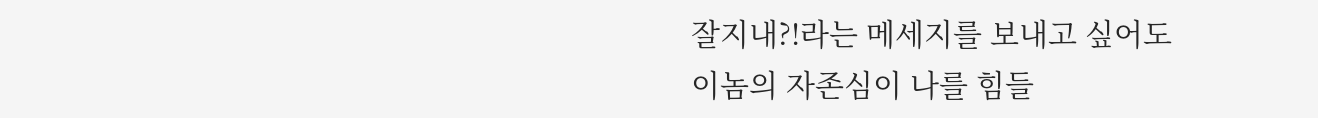잘지내?!라는 메세지를 보내고 싶어도
이놈의 자존심이 나를 힘들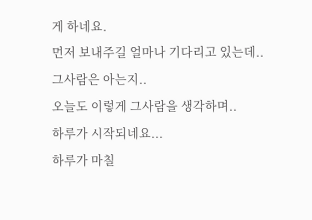게 하네요.
먼저 보내주길 얼마나 기다리고 있는데..
그사람은 아는지..
오늘도 이렇게 그사람을 생각하며..
하루가 시작되네요...
하루가 마칠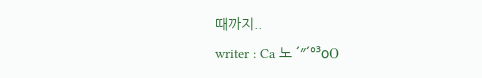때까지..
writer : Ca 노 ´″´°³оΟ